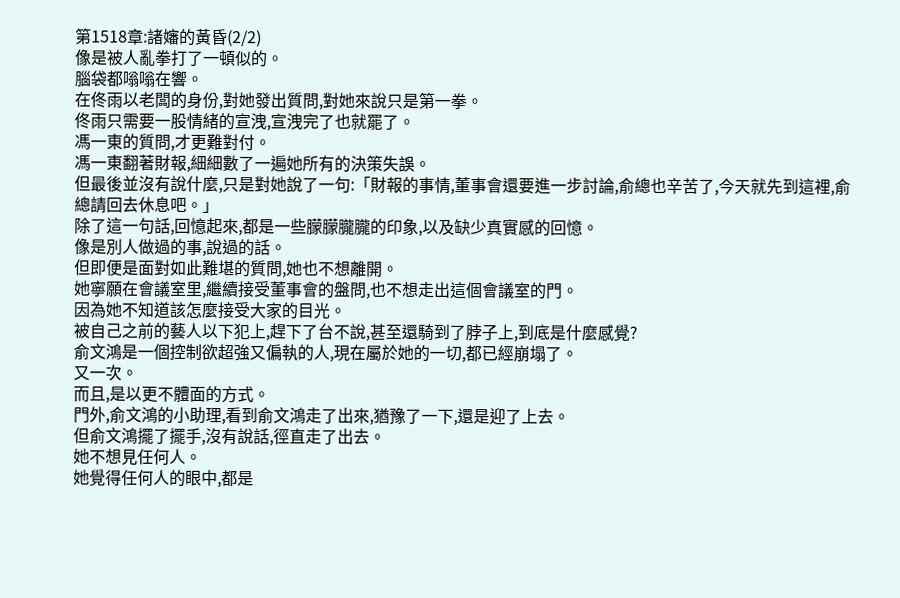第1518章:諸嬸的黃昏(2/2)
像是被人亂拳打了一頓似的。
腦袋都嗡嗡在響。
在佟雨以老闆的身份,對她發出質問,對她來說只是第一拳。
佟雨只需要一股情緒的宣洩,宣洩完了也就罷了。
馮一東的質問,才更難對付。
馮一東翻著財報,細細數了一遍她所有的決策失誤。
但最後並沒有說什麼,只是對她說了一句:「財報的事情,董事會還要進一步討論,俞總也辛苦了,今天就先到這裡,俞總請回去休息吧。」
除了這一句話,回憶起來,都是一些朦朦朧朧的印象,以及缺少真實感的回憶。
像是別人做過的事,說過的話。
但即便是面對如此難堪的質問,她也不想離開。
她寧願在會議室里,繼續接受董事會的盤問,也不想走出這個會議室的門。
因為她不知道該怎麼接受大家的目光。
被自己之前的藝人以下犯上,趕下了台不說,甚至還騎到了脖子上,到底是什麼感覺?
俞文鴻是一個控制欲超強又偏執的人,現在屬於她的一切,都已經崩塌了。
又一次。
而且,是以更不體面的方式。
門外,俞文鴻的小助理,看到俞文鴻走了出來,猶豫了一下,還是迎了上去。
但俞文鴻擺了擺手,沒有說話,徑直走了出去。
她不想見任何人。
她覺得任何人的眼中,都是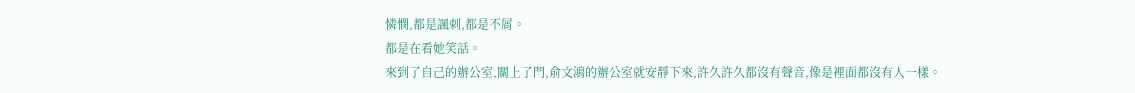憐憫,都是諷刺,都是不屑。
都是在看她笑話。
來到了自己的辦公室,關上了門,俞文鴻的辦公室就安靜下來,許久許久都沒有聲音,像是裡面都沒有人一樣。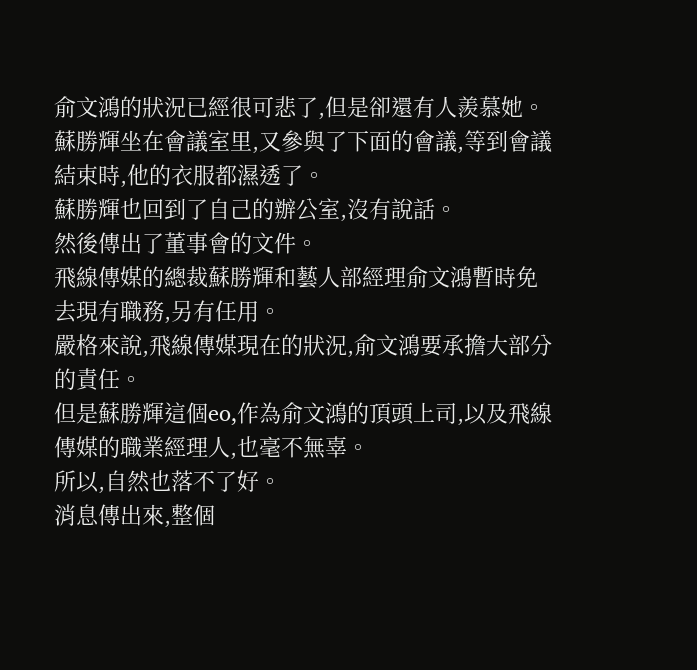俞文鴻的狀況已經很可悲了,但是卻還有人羨慕她。
蘇勝輝坐在會議室里,又參與了下面的會議,等到會議結束時,他的衣服都濕透了。
蘇勝輝也回到了自己的辦公室,沒有說話。
然後傳出了董事會的文件。
飛線傳媒的總裁蘇勝輝和藝人部經理俞文鴻暫時免去現有職務,另有任用。
嚴格來說,飛線傳媒現在的狀況,俞文鴻要承擔大部分的責任。
但是蘇勝輝這個eo,作為俞文鴻的頂頭上司,以及飛線傳媒的職業經理人,也毫不無辜。
所以,自然也落不了好。
消息傳出來,整個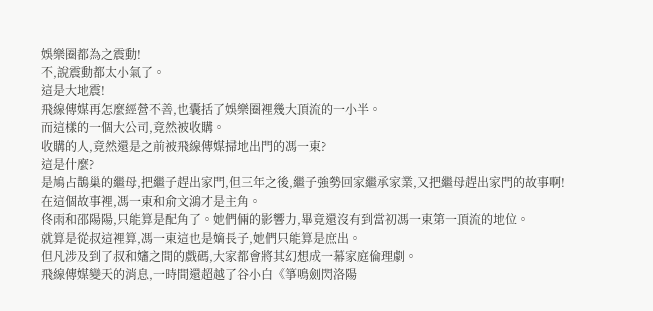娛樂圈都為之震動!
不,說震動都太小氣了。
這是大地震!
飛線傳媒再怎麼經營不善,也囊括了娛樂圈裡幾大頂流的一小半。
而這樣的一個大公司,竟然被收購。
收購的人,竟然還是之前被飛線傳媒掃地出門的馮一東?
這是什麼?
是鳩占鵲巢的繼母,把繼子趕出家門,但三年之後,繼子強勢回家繼承家業,又把繼母趕出家門的故事啊!
在這個故事裡,馮一東和俞文鴻才是主角。
佟雨和邵陽陽,只能算是配角了。她們倆的影響力,畢竟還沒有到當初馮一東第一頂流的地位。
就算是從叔這裡算,馮一東這也是嫡長子,她們只能算是庶出。
但凡涉及到了叔和嬸之間的戲碼,大家都會將其幻想成一幕家庭倫理劇。
飛線傳媒變天的消息,一時間還超越了谷小白《箏鳴劍閃洛陽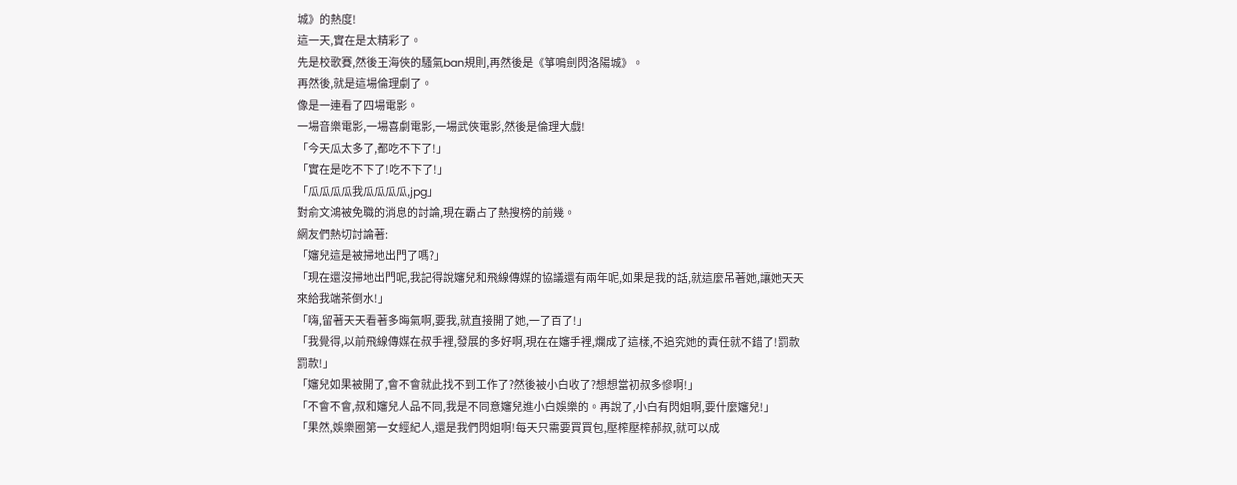城》的熱度!
這一天,實在是太精彩了。
先是校歌賽,然後王海俠的騷氣ban規則,再然後是《箏鳴劍閃洛陽城》。
再然後,就是這場倫理劇了。
像是一連看了四場電影。
一場音樂電影,一場喜劇電影,一場武俠電影,然後是倫理大戲!
「今天瓜太多了,都吃不下了!」
「實在是吃不下了!吃不下了!」
「瓜瓜瓜瓜我瓜瓜瓜瓜,jpg」
對俞文鴻被免職的消息的討論,現在霸占了熱搜榜的前幾。
網友們熱切討論著:
「嬸兒這是被掃地出門了嗎?」
「現在還沒掃地出門呢,我記得說嬸兒和飛線傳媒的協議還有兩年呢,如果是我的話,就這麼吊著她,讓她天天來給我端茶倒水!」
「嗨,留著天天看著多晦氣啊,要我,就直接開了她,一了百了!」
「我覺得,以前飛線傳媒在叔手裡,發展的多好啊,現在在嬸手裡,爛成了這樣,不追究她的責任就不錯了!罰款罰款!」
「嬸兒如果被開了,會不會就此找不到工作了?然後被小白收了?想想當初叔多慘啊!」
「不會不會,叔和嬸兒人品不同,我是不同意嬸兒進小白娛樂的。再說了,小白有閃姐啊,要什麼嬸兒!」
「果然,娛樂圈第一女經紀人,還是我們閃姐啊!每天只需要買買包,壓榨壓榨郝叔,就可以成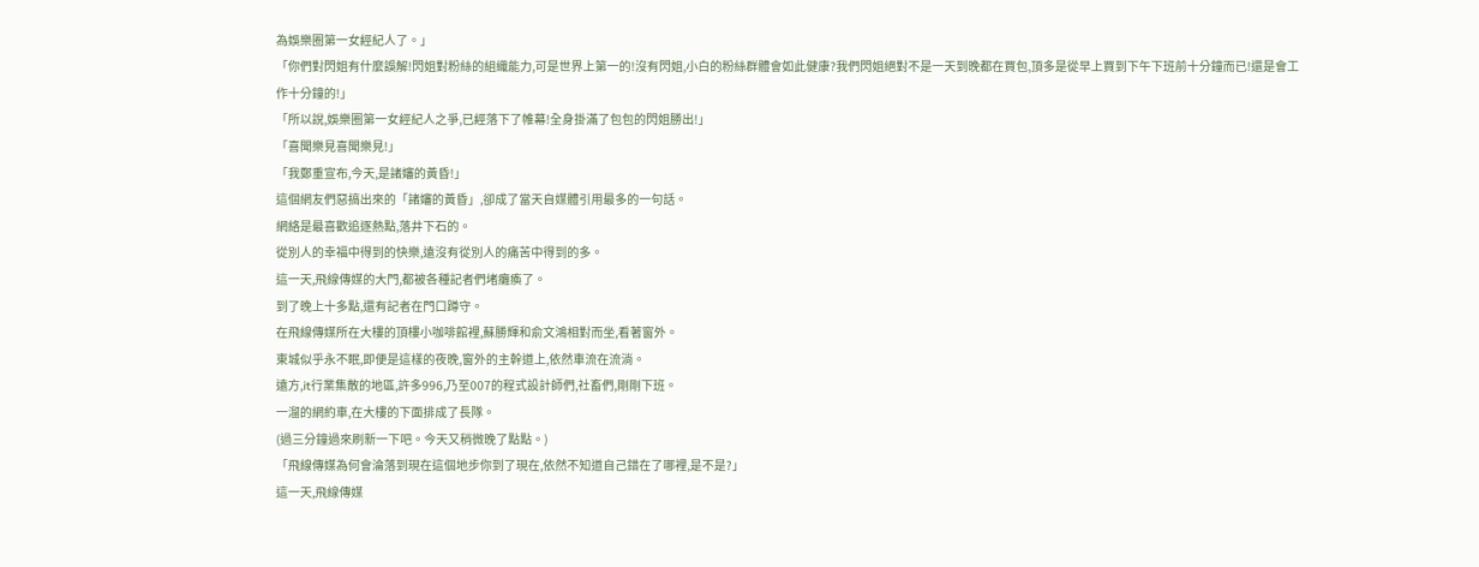為娛樂圈第一女經紀人了。」
「你們對閃姐有什麼誤解!閃姐對粉絲的組織能力,可是世界上第一的!沒有閃姐,小白的粉絲群體會如此健康?我們閃姐絕對不是一天到晚都在買包,頂多是從早上買到下午下班前十分鐘而已!還是會工作十分鐘的!」
「所以說,娛樂圈第一女經紀人之爭,已經落下了帷幕!全身掛滿了包包的閃姐勝出!」
「喜聞樂見喜聞樂見!」
「我鄭重宣布,今天,是諸嬸的黃昏!」
這個網友們惡搞出來的「諸嬸的黃昏」,卻成了當天自媒體引用最多的一句話。
網絡是最喜歡追逐熱點,落井下石的。
從別人的幸福中得到的快樂,遠沒有從別人的痛苦中得到的多。
這一天,飛線傳媒的大門,都被各種記者們堵癱瘓了。
到了晚上十多點,還有記者在門口蹲守。
在飛線傳媒所在大樓的頂樓小咖啡館裡,蘇勝輝和俞文鴻相對而坐,看著窗外。
東城似乎永不眠,即便是這樣的夜晚,窗外的主幹道上,依然車流在流淌。
遠方,it行業集散的地區,許多996,乃至007的程式設計師們,社畜們,剛剛下班。
一溜的網約車,在大樓的下面排成了長隊。
(過三分鐘過來刷新一下吧。今天又稍微晚了點點。)
「飛線傳媒為何會淪落到現在這個地步你到了現在,依然不知道自己錯在了哪裡,是不是?」
這一天,飛線傳媒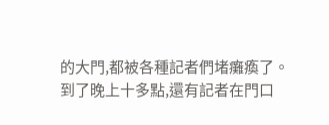的大門,都被各種記者們堵癱瘓了。
到了晚上十多點,還有記者在門口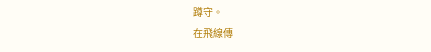蹲守。
在飛線傳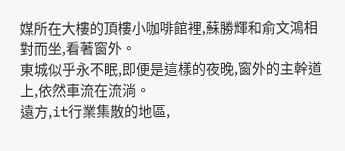媒所在大樓的頂樓小咖啡館裡,蘇勝輝和俞文鴻相對而坐,看著窗外。
東城似乎永不眠,即便是這樣的夜晚,窗外的主幹道上,依然車流在流淌。
遠方,it行業集散的地區,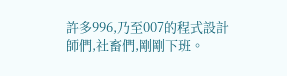許多996,乃至007的程式設計師們,社畜們,剛剛下班。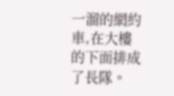一溜的網約車,在大樓的下面排成了長隊。